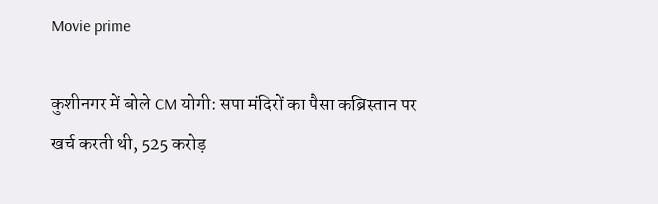Movie prime

कुशीनगर में बोले CM योगी: सपा मंदिरों का पैसा कब्रिस्तान पर खर्च करती थी, 525 करोड़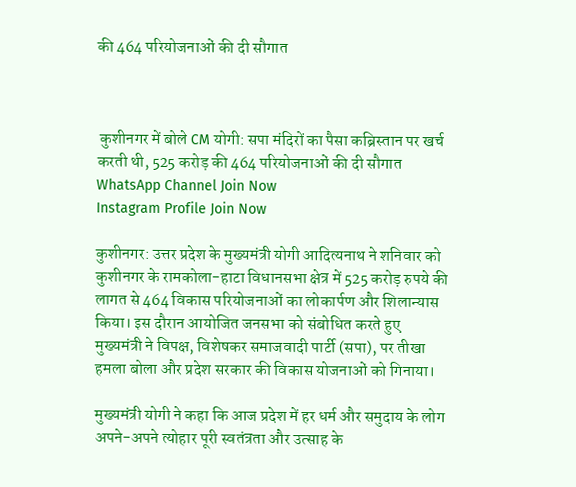की 464 परियोजनाओं की दी सौगात



 कुशीनगर में बोले CM योगी: सपा मंदिरों का पैसा कब्रिस्तान पर खर्च करती थी, 525 करोड़ की 464 परियोजनाओं की दी सौगात
WhatsApp Channel Join Now
Instagram Profile Join Now

कुशीनगर: उत्तर प्रदेश के मुख्यमंत्री योगी आदित्यनाथ ने शनिवार को कुशीनगर के रामकोला-हाटा विधानसभा क्षेत्र में 525 करोड़ रुपये की लागत से 464 विकास परियोजनाओं का लोकार्पण और शिलान्यास किया। इस दौरान आयोजित जनसभा को संबोधित करते हुए मुख्यमंत्री ने विपक्ष, विशेषकर समाजवादी पार्टी (सपा), पर तीखा हमला बोला और प्रदेश सरकार की विकास योजनाओं को गिनाया।

मुख्यमंत्री योगी ने कहा कि आज प्रदेश में हर धर्म और समुदाय के लोग अपने-अपने त्योहार पूरी स्वतंत्रता और उत्साह के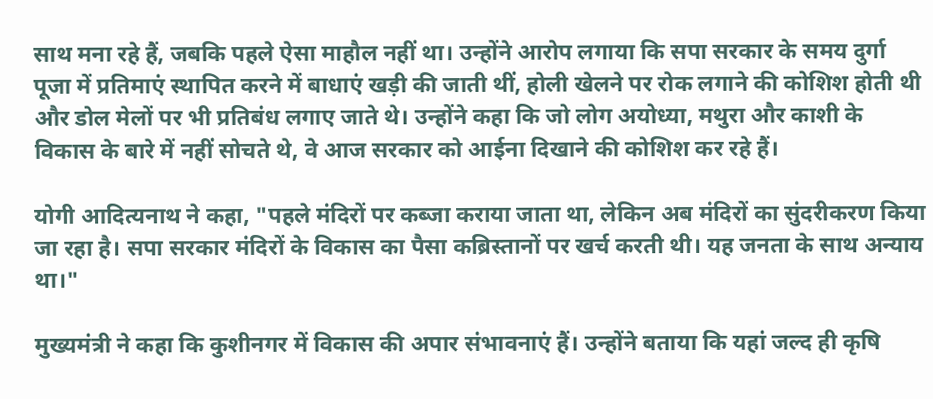साथ मना रहे हैं, जबकि पहले ऐसा माहौल नहीं था। उन्होंने आरोप लगाया कि सपा सरकार के समय दुर्गा पूजा में प्रतिमाएं स्थापित करने में बाधाएं खड़ी की जाती थीं, होली खेलने पर रोक लगाने की कोशिश होती थी और डोल मेलों पर भी प्रतिबंध लगाए जाते थे। उन्होंने कहा कि जो लोग अयोध्या, मथुरा और काशी के विकास के बारे में नहीं सोचते थे, वे आज सरकार को आईना दिखाने की कोशिश कर रहे हैं।

योगी आदित्यनाथ ने कहा, "पहले मंदिरों पर कब्जा कराया जाता था, लेकिन अब मंदिरों का सुंदरीकरण किया जा रहा है। सपा सरकार मंदिरों के विकास का पैसा कब्रिस्तानों पर खर्च करती थी। यह जनता के साथ अन्याय था।"

मुख्यमंत्री ने कहा कि कुशीनगर में विकास की अपार संभावनाएं हैं। उन्होंने बताया कि यहां जल्द ही कृषि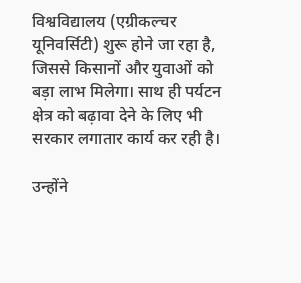विश्वविद्यालय (एग्रीकल्चर यूनिवर्सिटी) शुरू होने जा रहा है, जिससे किसानों और युवाओं को बड़ा लाभ मिलेगा। साथ ही पर्यटन क्षेत्र को बढ़ावा देने के लिए भी सरकार लगातार कार्य कर रही है।

उन्होंने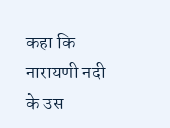कहा कि नारायणी नदी के उस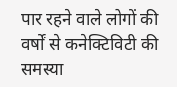पार रहने वाले लोगों की वर्षों से कनेक्टिविटी की समस्या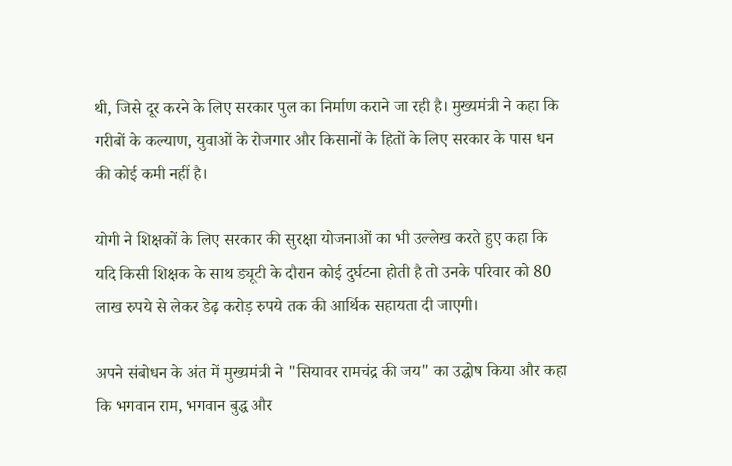थी, जिसे दूर करने के लिए सरकार पुल का निर्माण कराने जा रही है। मुख्यमंत्री ने कहा कि गरीबों के कल्याण, युवाओं के रोजगार और किसानों के हितों के लिए सरकार के पास धन की कोई कमी नहीं है।

योगी ने शिक्षकों के लिए सरकार की सुरक्षा योजनाओं का भी उल्लेख करते हुए कहा कि यदि किसी शिक्षक के साथ ड्यूटी के दौरान कोई दुर्घटना होती है तो उनके परिवार को 80 लाख रुपये से लेकर डेढ़ करोड़ रुपये तक की आर्थिक सहायता दी जाएगी।

अपने संबोधन के अंत में मुख्यमंत्री ने "सियावर रामचंद्र की जय" का उद्घोष किया और कहा कि भगवान राम, भगवान बुद्ध और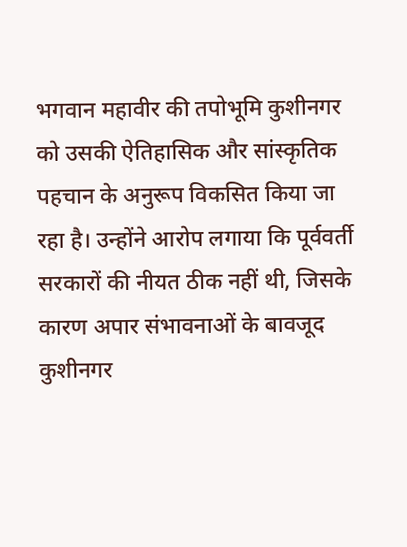भगवान महावीर की तपोभूमि कुशीनगर को उसकी ऐतिहासिक और सांस्कृतिक पहचान के अनुरूप विकसित किया जा रहा है। उन्होंने आरोप लगाया कि पूर्ववर्ती सरकारों की नीयत ठीक नहीं थी, जिसके कारण अपार संभावनाओं के बावजूद कुशीनगर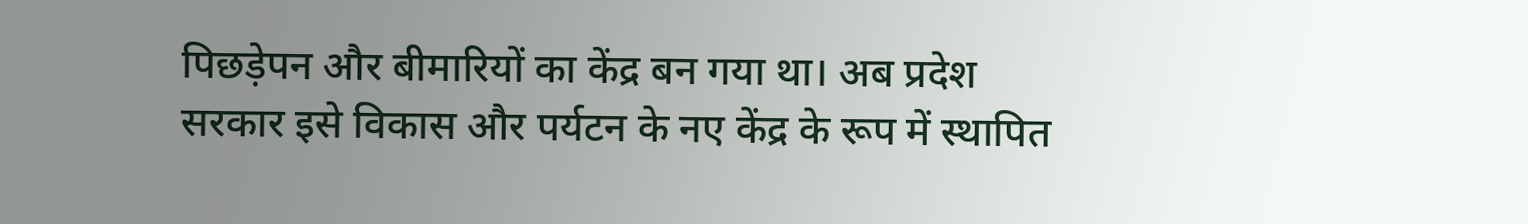पिछड़ेपन और बीमारियों का केंद्र बन गया था। अब प्रदेश सरकार इसे विकास और पर्यटन के नए केंद्र के रूप में स्थापित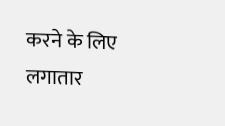करने के लिए लगातार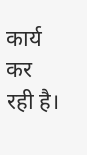कार्य कर रही है।